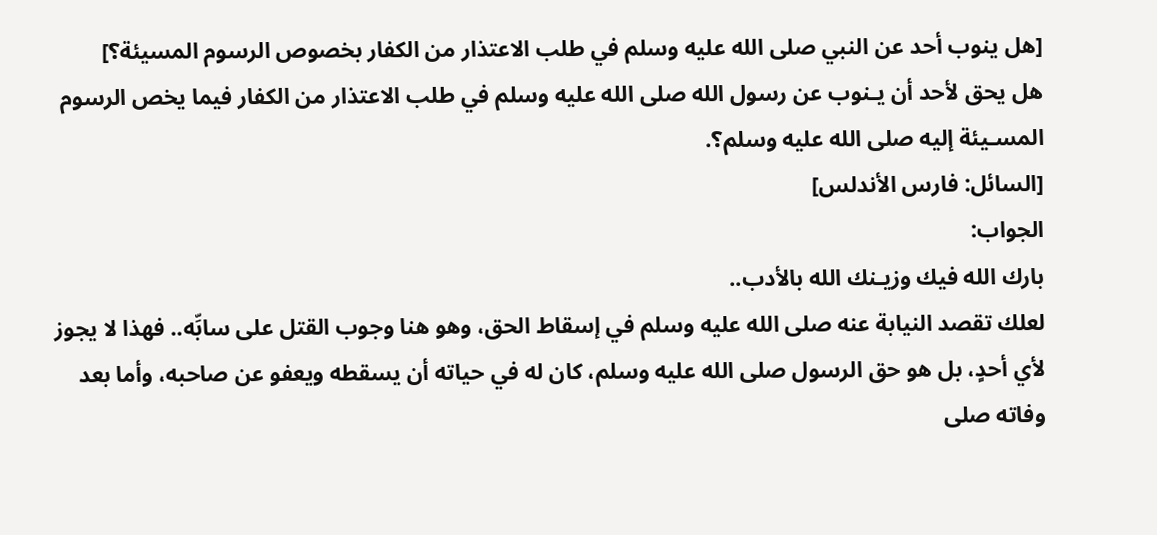[هل ينوب أحد عن النبي صلى الله عليه وسلم في طلب الاعتذار من الكفار بخصوص الرسوم المسيئة؟]
هل يحق لأحد أن يـنوب عن رسول الله صلى الله عليه وسلم في طلب الاعتذار من الكفار فيما يخص الرسوم المسـيئة إليه صلى الله عليه وسلم؟.
[السائل: فارس الأندلس]
الجواب:
بارك الله فيك وزيـنك الله بالأدب..
لعلك تقصد النيابة عنه صلى الله عليه وسلم في إسقاط الحق، وهو هنا وجوب القتل على سابِّه.. فهذا لا يجوز لأي أحدٍ، بل هو حق الرسول صلى الله عليه وسلم، كان له في حياته أن يسقطه ويعفو عن صاحبه، وأما بعد وفاته صلى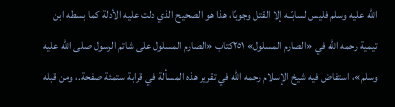الله عليه وسلم فليس لسابّــه إلا القتل وجوبًا، هذا هو الصحيح الذي دلت عليه الأدلة كما بسطه ابن تيمية رحمه الله في «الصارم المسلول» ٢٥١كتاب «الصارم المسلول على شاتم الرسول صلى الله عليه وسلم»، استفاض فيه شيخ الإسلام رحمه الله في تقرير هذه المسألة في قرابة ستمئة صفحة.، ومن قبله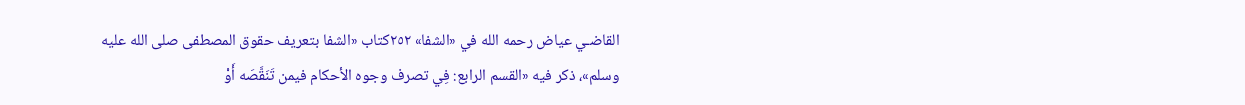القاضـي عياض رحمه الله في «الشفا» ٢٥٢كتاب «الشفا بتعريف حقوق المصطفى صلى الله عليه وسلم»، ذكر فيه «القسم الرابع: فِي تصرف وجوه الأحكام فيمن تَنَقَّصَه أَوْ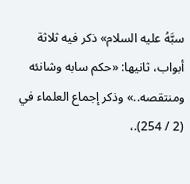سبَّهُ عليه السلام» ذكر فيه ثلاثة أبواب، ثانيها: «حكم سابه وشانئه ومنتقصه..» وذكر إجماع العلماء في (2 / 254).،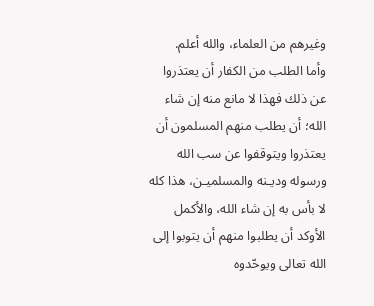وغيرهم من العلماء، والله أعلم.
وأما الطلب من الكفار أن يعتذروا عن ذلك فهذا لا مانع منه إن شاء الله؛ أن يطلب منهم المسلمون أن يعتذروا ويتوقفوا عن سب الله ورسوله وديـنه والمسلميـن، هذا كله لا بأس به إن شاء الله، والأكمل الأوكد أن يطلبوا منهم أن يتوبوا إلى الله تعالى ويوحّدوه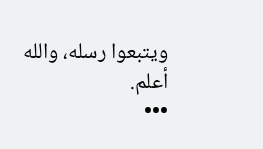ويتبعوا رسله، والله أعلم.
•••